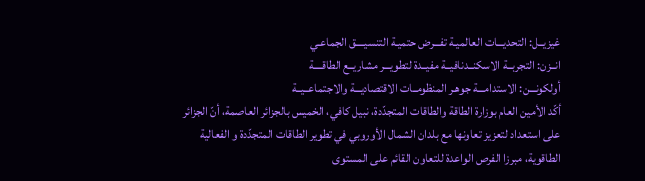غيزيــل: التحديـــات العالميـة تفـــرض حتميـة التنسيــــق الجماعـي
انــزن: التجربــة الاسكنــدنافيــة مفيــدة لتطويـــر مشاريــع الطاقــــة
أولكونـــن: الاستدامـــة جوهـر المنظومــات الاقتصاديـــة والاجتماعــيــة
أكّد الأمين العام بوزارة الطاقة والطاقات المتجدّدة، نبيل كافي، الخميس بالجزائر العاصمة، أنّ الجزائر على استعداد لتعزيز تعاونها مع بلدان الشمال الأوروبي في تطوير الطاقات المتجدّدة و الفعالية الطاقوية، مبرزا الفرص الواعدة للتعاون القائم على المستوى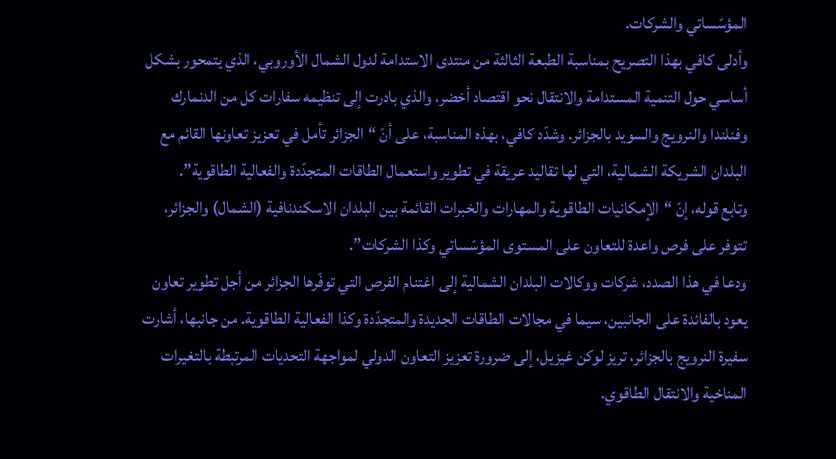المؤسّساتي والشركات.
وأدلى كافي بهذا التصريح بمناسبة الطبعة الثالثة من منتدى الاستدامة لدول الشمال الأوروبي، الذي يتمحور بشكل أساسي حول التنمية المستدامة والانتقال نحو اقتصاد أخضر، والذي بادرت إلى تنظيمه سفارات كل من الدنمارك وفنلندا والنرويج والسويد بالجزائر. وشدّد كافي، بهذه المناسبة، على أنّ “الجزائر تأمل في تعزيز تعاونها القائم مع البلدان الشريكة الشمالية، التي لها تقاليد عريقة في تطوير واستعمال الطاقات المتجدّدة والفعالية الطاقوية”.
وتابع قوله، إنّ “الإمكانيات الطاقوية والمهارات والخبرات القائمة بين البلدان الاسكندنافية (الشمال) والجزائر، تتوفر على فرص واعدة للتعاون على المستوى المؤسّساتي وكذا الشركات”.
ودعا في هذا الصدد، شركات ووكالات البلدان الشمالية إلى اغتنام الفرص التي توفّرها الجزائر من أجل تطوير تعاون يعود بالفائدة على الجانبين، سيما في مجالات الطاقات الجديدة والمتجدّدة وكذا الفعالية الطاقوية. من جانبها، أشارت سفيرة النرويج بالجزائر، تريز لوكن غيزيل، إلى ضرورة تعزيز التعاون الدولي لمواجهة التحديات المرتبطة بالتغيرات المناخية والانتقال الطاقوي.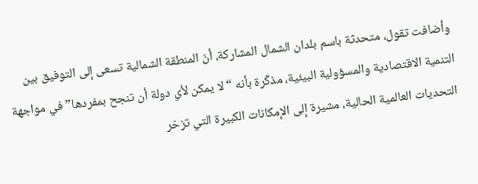وأضافت تقول، متحدثة باسم بلدان الشمال المشاركة، أنّ المنطقة الشمالية تسعى إلى التوفيق بين التنمية الاقتصادية والمسؤولية البيئية، مذكّرة بأنه “لا يمكن لأي دولة أن تنجح بمفردها” في مواجهة التحديات العالمية الحالية، مشيرة إلى الإمكانات الكبيرة التي تزخر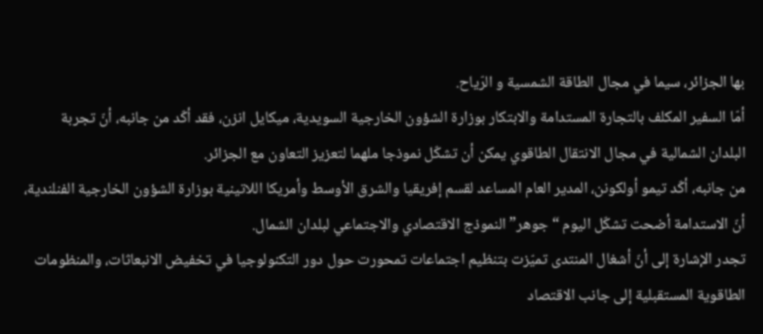بها الجزائر، سيما في مجال الطاقة الشمسية و الرّياح.
أمّا السفير المكلف بالتجارة المستدامة والابتكار بوزارة الشؤون الخارجية السويدية، ميكايل انزن، فقد أكّد من جانبه، أنّ تجربة البلدان الشمالية في مجال الانتقال الطاقوي يمكن أن تشكّل نموذجا ملهما لتعزيز التعاون مع الجزائر.
من جانبه، أكّد تيمو أولكونن، المدير العام المساعد لقسم إفريقيا والشرق الأوسط وأمريكا اللاتينية بوزارة الشؤون الخارجية الفنلندية، أنّ الاستدامة أضحت تشكّل اليوم “جوهر” النموذج الاقتصادي والاجتماعي لبلدان الشمال.
تجدر الإشارة إلى أنّ أشغال المنتدى تميّزت بتنظيم اجتماعات تمحورت حول دور التكنولوجيا في تخفيض الانبعاثات، والمنظومات الطاقوية المستقبلية إلى جانب الاقتصاد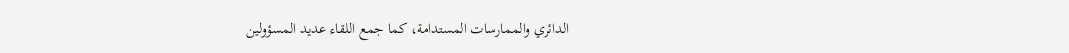الدائري والممارسات المستدامة، كما جمع اللقاء عديد المسؤولين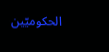الحكوميّين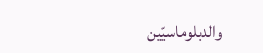والدبلوماسيّين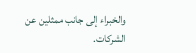والخبراء إلى جانب ممثلين عن الشركات.